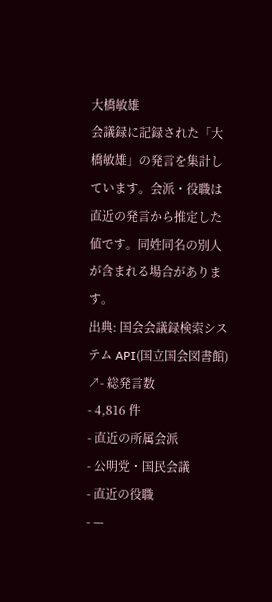大橋敏雄
会議録に記録された「大橋敏雄」の発言を集計しています。会派・役職は直近の発言から推定した値です。同姓同名の別人が含まれる場合があります。
出典: 国会会議録検索システム API(国立国会図書館) ↗- 総発言数
- 4,816 件
- 直近の所属会派
- 公明党・国民会議
- 直近の役職
- —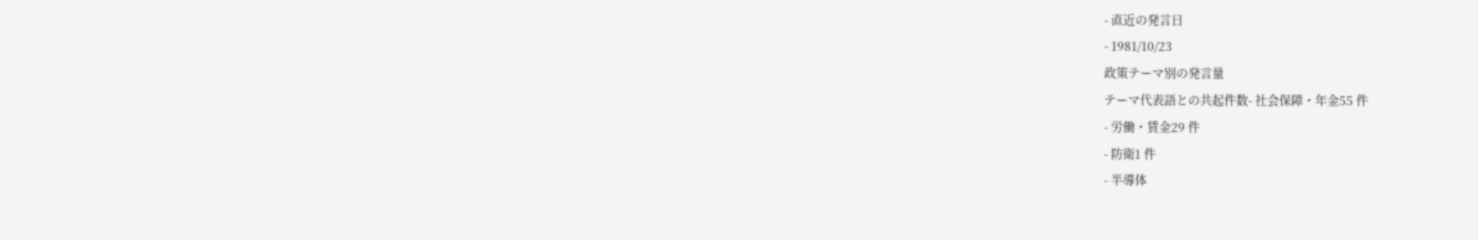- 直近の発言日
- 1981/10/23
政策テーマ別の発言量
テーマ代表語との共起件数- 社会保障・年金55 件
- 労働・賃金29 件
- 防衛1 件
- 半導体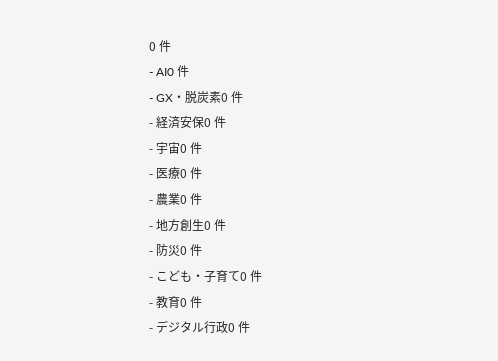0 件
- AI0 件
- GX・脱炭素0 件
- 経済安保0 件
- 宇宙0 件
- 医療0 件
- 農業0 件
- 地方創生0 件
- 防災0 件
- こども・子育て0 件
- 教育0 件
- デジタル行政0 件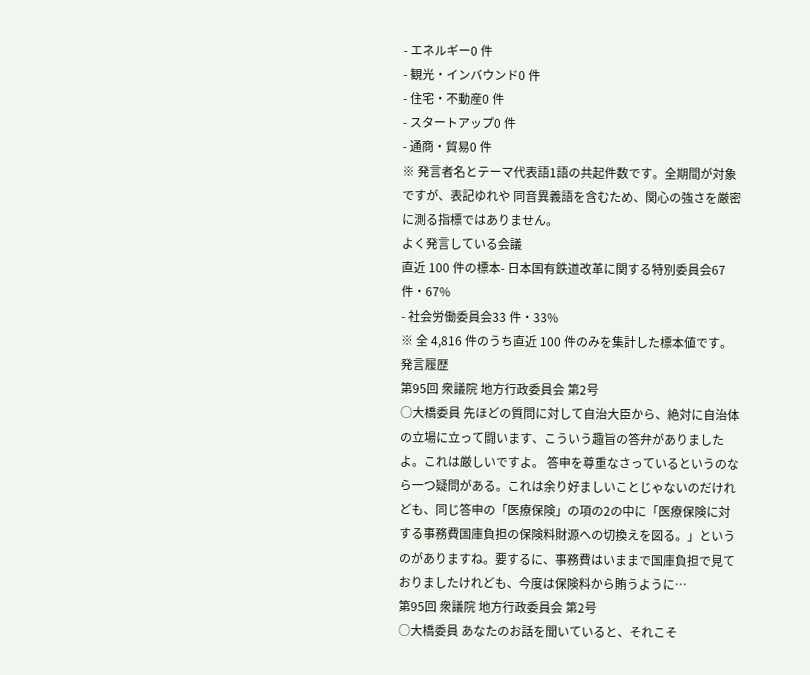- エネルギー0 件
- 観光・インバウンド0 件
- 住宅・不動産0 件
- スタートアップ0 件
- 通商・貿易0 件
※ 発言者名とテーマ代表語1語の共起件数です。全期間が対象ですが、表記ゆれや 同音異義語を含むため、関心の強さを厳密に測る指標ではありません。
よく発言している会議
直近 100 件の標本- 日本国有鉄道改革に関する特別委員会67 件・67%
- 社会労働委員会33 件・33%
※ 全 4,816 件のうち直近 100 件のみを集計した標本値です。
発言履歴
第95回 衆議院 地方行政委員会 第2号
○大橋委員 先ほどの質問に対して自治大臣から、絶対に自治体の立場に立って闘います、こういう趣旨の答弁がありましたよ。これは厳しいですよ。 答申を尊重なさっているというのなら一つ疑問がある。これは余り好ましいことじゃないのだけれども、同じ答申の「医療保険」の項の2の中に「医療保険に対する事務費国庫負担の保険料財源への切換えを図る。」というのがありますね。要するに、事務費はいままで国庫負担で見ておりましたけれども、今度は保険料から賄うように…
第95回 衆議院 地方行政委員会 第2号
○大橋委員 あなたのお話を聞いていると、それこそ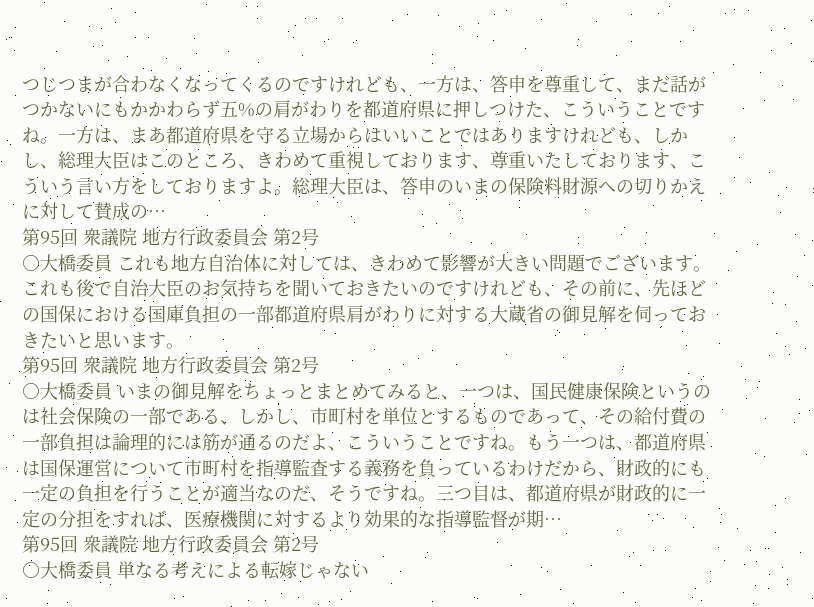つじつまが合わなくなってくるのですけれども、一方は、答申を尊重して、まだ話がつかないにもかかわらず五%の肩がわりを都道府県に押しつけた、こういうことですね。一方は、まあ都道府県を守る立場からはいいことではありますけれども、しかし、総理大臣はこのところ、きわめて重視しております、尊重いたしております、こういう言い方をしておりますよ。総理大臣は、答申のいまの保険料財源への切りかえに対して賛成の…
第95回 衆議院 地方行政委員会 第2号
○大橋委員 これも地方自治体に対しては、きわめて影響が大きい問題でございます。これも後で自治大臣のお気持ちを聞いておきたいのですけれども、その前に、先ほどの国保における国庫負担の一部都道府県肩がわりに対する大蔵省の御見解を伺っておきたいと思います。
第95回 衆議院 地方行政委員会 第2号
○大橋委員 いまの御見解をちょっとまとめてみると、一つは、国民健康保険というのは社会保険の一部である、しかし、市町村を単位とするものであって、その給付費の一部負担は論理的には筋が通るのだよ、こういうことですね。もう一つは、都道府県は国保運営について市町村を指導監査する義務を負っているわけだから、財政的にも一定の負担を行うことが適当なのだ、そうですね。三つ目は、都道府県が財政的に一定の分担をすれば、医療機関に対するより効果的な指導監督が期…
第95回 衆議院 地方行政委員会 第2号
○大橋委員 単なる考えによる転嫁じゃない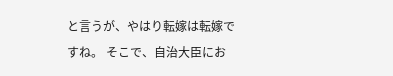と言うが、やはり転嫁は転嫁ですね。 そこで、自治大臣にお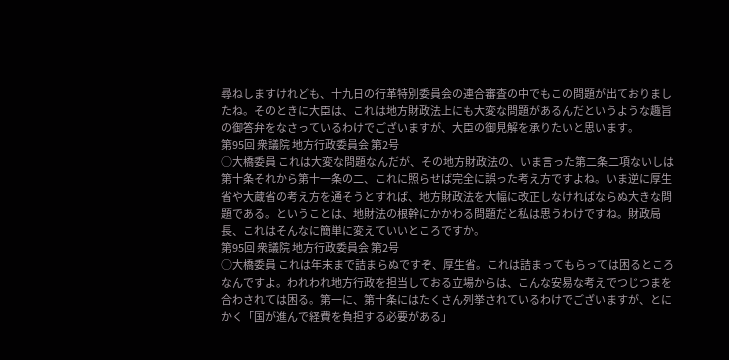尋ねしますけれども、十九日の行革特別委員会の連合審査の中でもこの問題が出ておりましたね。そのときに大臣は、これは地方財政法上にも大変な問題があるんだというような趣旨の御答弁をなさっているわけでございますが、大臣の御見解を承りたいと思います。
第95回 衆議院 地方行政委員会 第2号
○大橋委員 これは大変な問題なんだが、その地方財政法の、いま言った第二条二項ないしは第十条それから第十一条の二、これに照らせば完全に誤った考え方ですよね。いま逆に厚生省や大蔵省の考え方を通そうとすれば、地方財政法を大幅に改正しなければならぬ大きな問題である。ということは、地財法の根幹にかかわる問題だと私は思うわけですね。財政局長、これはそんなに簡単に変えていいところですか。
第95回 衆議院 地方行政委員会 第2号
○大橋委員 これは年末まで詰まらぬですぞ、厚生省。これは詰まってもらっては困るところなんですよ。われわれ地方行政を担当しておる立場からは、こんな安易な考えでつじつまを合わされては困る。第一に、第十条にはたくさん列挙されているわけでございますが、とにかく「国が進んで経費を負担する必要がある」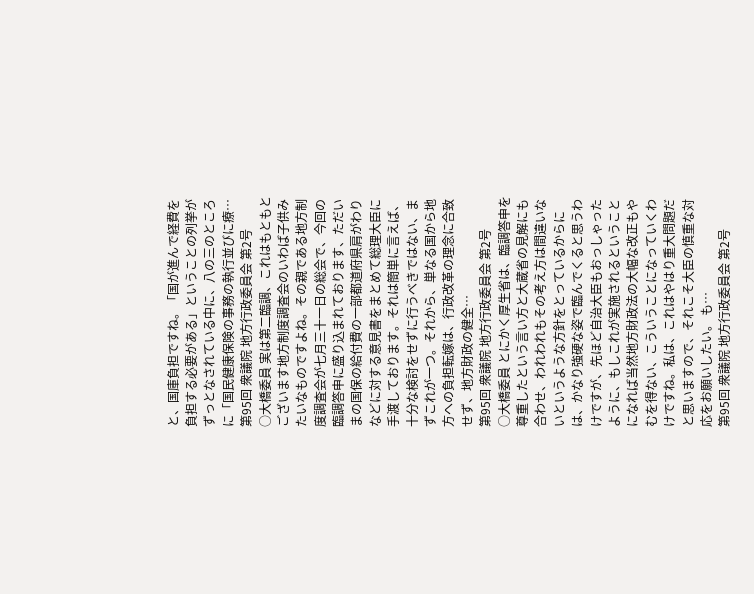と、国庫負担ですね。「国が進んで経費を負担する必要がある」ということの列挙がずっとなされている中に、八の三のところに「国民健康保険の事務の執行並びに療…
第95回 衆議院 地方行政委員会 第2号
○大橋委員 実は第二臨調、これはもともとございます地方制度調査会のいわば子供みたいなものですよね。その親である地方制度調査会が七月三十一日の総会で、今回の臨調答申に盛り込まれております、ただいまの国保の給付費の一部都道府県肩がわりなどに対する意見書をまとめて総理大臣に手渡しております。それは簡単に言えば、十分な検討をせずに行うべきではない、まずこれが一つ。それから、単なる国から地方への負担転嫁は、行政改革の理念に合致せず、地方財政の健全…
第95回 衆議院 地方行政委員会 第2号
○大橋委員 とにかく厚生省は、臨調答申を尊重したという言い方と大蔵省の見解にも合わせ、われわれもその考え方は間違いないというような方針をとっているからには、かなり強硬な姿で臨んでくると思うわけですが、先ほど自治大臣もおっしゃったように、もしこれが実施されるということになれば当然地方財政法の大幅な改正もやむを得ない、こういうことになっていくわけですね。私は、これはやはり重大問題だと思いますので、それこそ大臣の慎重な対応をお願いしたい。 も…
第95回 衆議院 地方行政委員会 第2号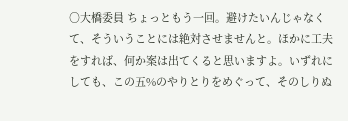○大橋委員 ちょっともう一回。避けたいんじゃなくて、そういうことには絶対させませんと。ほかに工夫をすれば、何か案は出てくると思いますよ。いずれにしても、この五%のやりとりをめぐって、そのしりぬ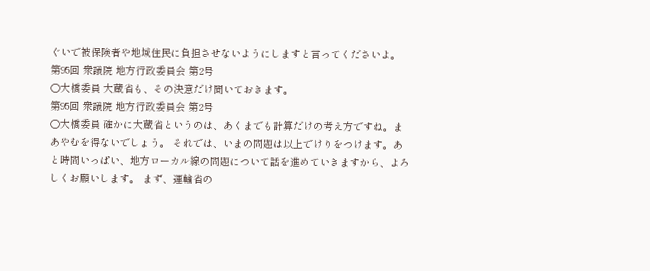ぐいで被保険者や地域住民に負担させないようにしますと言ってくださいよ。
第95回 衆議院 地方行政委員会 第2号
○大橋委員 大蔵省も、その決意だけ聞いておきます。
第95回 衆議院 地方行政委員会 第2号
○大橋委員 確かに大蔵省というのは、あくまでも計算だけの考え方ですね。まあやむを得ないでしょう。 それでは、いまの問題は以上でけりをつけます。あと時間いっぱい、地方ローカル線の問題について話を進めていきますから、よろしくお願いします。 まず、運輸省の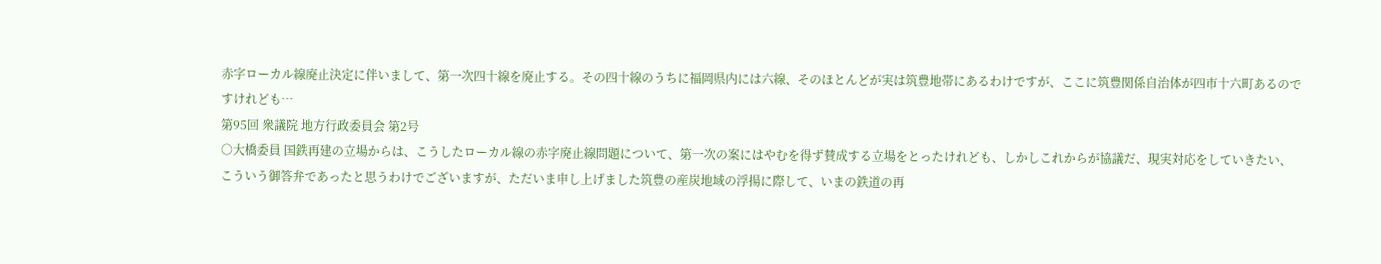赤字ローカル線廃止決定に伴いまして、第一次四十線を廃止する。その四十線のうちに福岡県内には六線、そのほとんどが実は筑豊地帯にあるわけですが、ここに筑豊関係自治体が四市十六町あるのですけれども…
第95回 衆議院 地方行政委員会 第2号
○大橋委員 国鉄再建の立場からは、こうしたローカル線の赤字廃止線問題について、第一次の案にはやむを得ず賛成する立場をとったけれども、しかしこれからが協議だ、現実対応をしていきたい、こういう御答弁であったと思うわけでございますが、ただいま申し上げました筑豊の産炭地域の浮揚に際して、いまの鉄道の再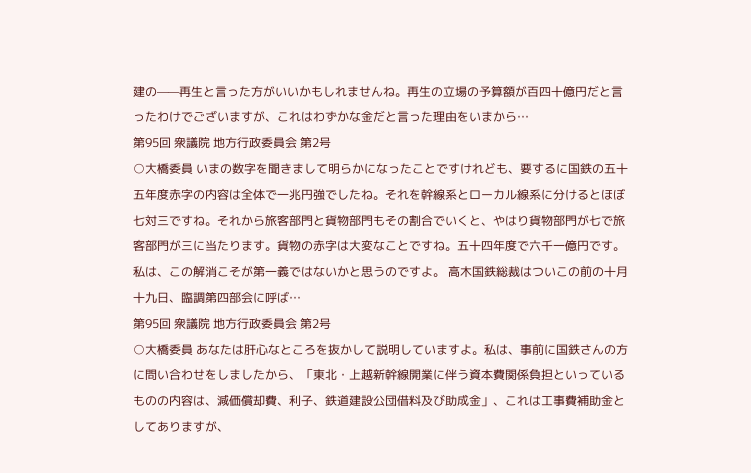建の——再生と言った方がいいかもしれませんね。再生の立場の予算額が百四十億円だと言ったわけでございますが、これはわずかな金だと言った理由をいまから…
第95回 衆議院 地方行政委員会 第2号
○大橋委員 いまの数字を聞きまして明らかになったことですけれども、要するに国鉄の五十五年度赤字の内容は全体で一兆円強でしたね。それを幹線系とローカル線系に分けるとほぼ七対三ですね。それから旅客部門と貨物部門もその割合でいくと、やはり貨物部門が七で旅客部門が三に当たります。貨物の赤字は大変なことですね。五十四年度で六千一億円です。私は、この解消こそが第一義ではないかと思うのですよ。 高木国鉄総裁はついこの前の十月十九日、臨調第四部会に呼ば…
第95回 衆議院 地方行政委員会 第2号
○大橋委員 あなたは肝心なところを抜かして説明していますよ。私は、事前に国鉄さんの方に問い合わせをしましたから、「東北・上越新幹線開業に伴う資本費関係負担といっているものの内容は、減価償却費、利子、鉄道建設公団借料及び助成金」、これは工事費補助金としてありますが、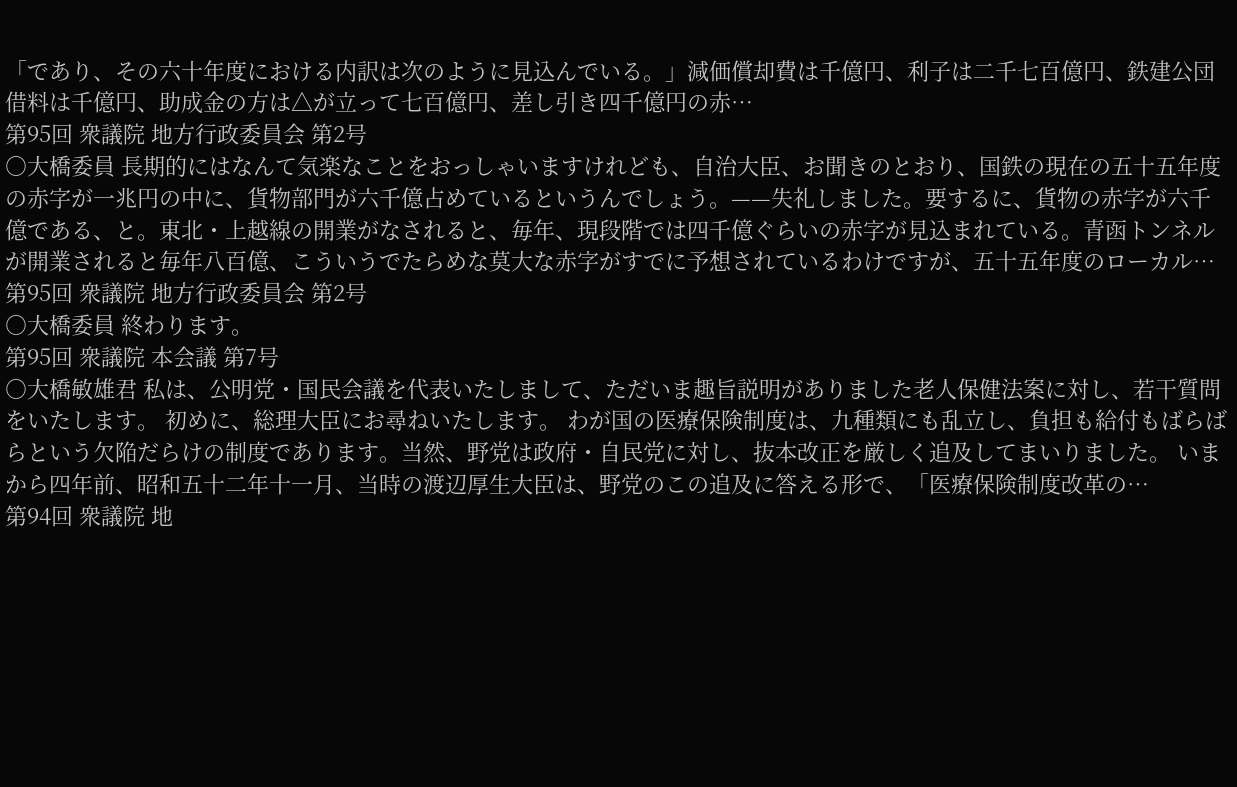「であり、その六十年度における内訳は次のように見込んでいる。」減価償却費は千億円、利子は二千七百億円、鉄建公団借料は千億円、助成金の方は△が立って七百億円、差し引き四千億円の赤…
第95回 衆議院 地方行政委員会 第2号
○大橋委員 長期的にはなんて気楽なことをおっしゃいますけれども、自治大臣、お聞きのとおり、国鉄の現在の五十五年度の赤字が一兆円の中に、貨物部門が六千億占めているというんでしょう。——失礼しました。要するに、貨物の赤字が六千億である、と。東北・上越線の開業がなされると、毎年、現段階では四千億ぐらいの赤字が見込まれている。青函トンネルが開業されると毎年八百億、こういうでたらめな莫大な赤字がすでに予想されているわけですが、五十五年度のローカル…
第95回 衆議院 地方行政委員会 第2号
○大橋委員 終わります。
第95回 衆議院 本会議 第7号
○大橋敏雄君 私は、公明党・国民会議を代表いたしまして、ただいま趣旨説明がありました老人保健法案に対し、若干質問をいたします。 初めに、総理大臣にお尋ねいたします。 わが国の医療保険制度は、九種類にも乱立し、負担も給付もばらばらという欠陥だらけの制度であります。当然、野党は政府・自民党に対し、抜本改正を厳しく追及してまいりました。 いまから四年前、昭和五十二年十一月、当時の渡辺厚生大臣は、野党のこの追及に答える形で、「医療保険制度改革の…
第94回 衆議院 地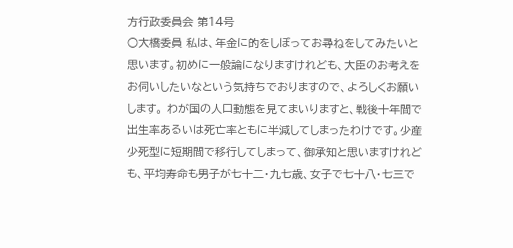方行政委員会 第14号
○大橋委員 私は、年金に的をしぼってお尋ねをしてみたいと思います。初めに一般論になりますけれども、大臣のお考えをお伺いしたいなという気持ちでおりますので、よろしくお願いします。 わが国の人口動態を見てまいりますと、戦後十年間で出生率あるいは死亡率ともに半減してしまったわけです。少産少死型に短期間で移行してしまって、御承知と思いますけれども、平均寿命も男子が七十二・九七歳、女子で七十八・七三で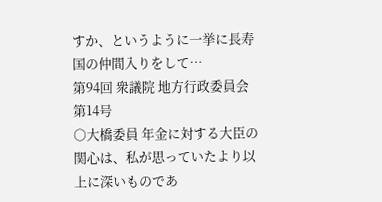すか、というように一挙に長寿国の仲間入りをして…
第94回 衆議院 地方行政委員会 第14号
○大橋委員 年金に対する大臣の関心は、私が思っていたより以上に深いものであ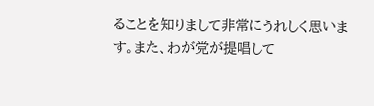ることを知りまして非常にうれしく思います。また、わが党が提唱して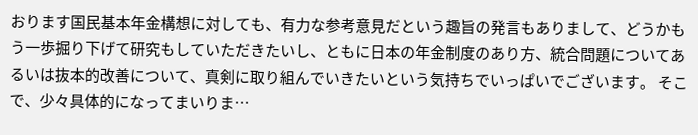おります国民基本年金構想に対しても、有力な参考意見だという趣旨の発言もありまして、どうかもう一歩掘り下げて研究もしていただきたいし、ともに日本の年金制度のあり方、統合問題についてあるいは抜本的改善について、真剣に取り組んでいきたいという気持ちでいっぱいでございます。 そこで、少々具体的になってまいりま…